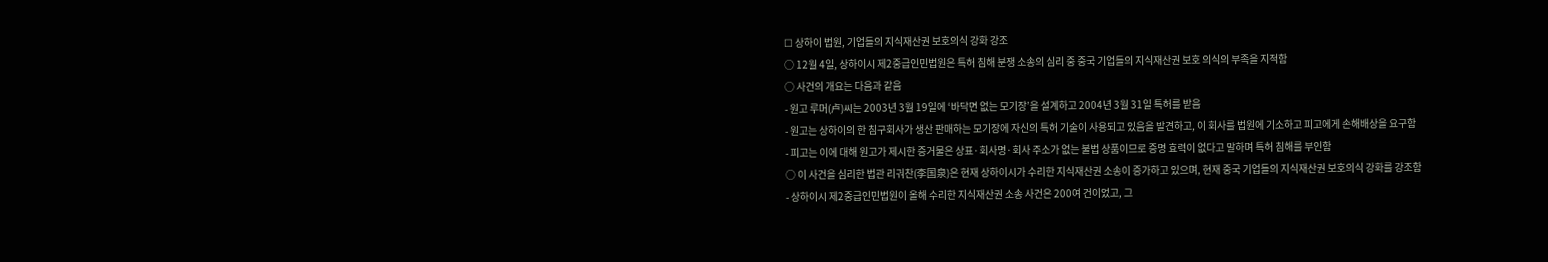☐ 상하이 법원, 기업들의 지식재산권 보호의식 강화 강조
○ 12월 4일, 상하이시 제2중급인민법원은 특허 침해 분쟁 소송의 심리 중 중국 기업들의 지식재산권 보호 의식의 부족을 지적함
○ 사건의 개요는 다음과 같음
- 원고 루머(卢)씨는 2003년 3월 19일에 ‘바닥면 없는 모기장’을 설계하고 2004년 3월 31일 특허를 받음
- 원고는 상하이의 한 침구회사가 생산 판매하는 모기장에 자신의 특허 기술이 사용되고 있음을 발견하고, 이 회사를 법원에 기소하고 피고에게 손해배상을 요구함
- 피고는 이에 대해 원고가 제시한 증거물은 상표·회사명·회사 주소가 없는 불법 상품이므로 증명 효력이 없다고 말하며 특허 침해를 부인함
○ 이 사건을 심리한 법관 리궈찬(李国泉)은 현재 상하이시가 수리한 지식재산권 소송이 증가하고 있으며, 현재 중국 기업들의 지식재산권 보호의식 강화를 강조함
- 상하이시 제2중급인민법원이 올해 수리한 지식재산권 소송 사건은 200여 건이었고, 그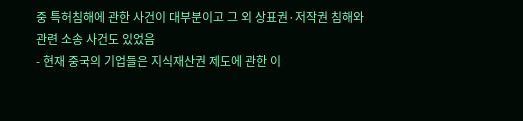중 특허침해에 관한 사건이 대부분이고 그 외 상표권·저작권 침해와 관련 소송 사건도 있었음
- 현재 중국의 기업들은 지식재산권 제도에 관한 이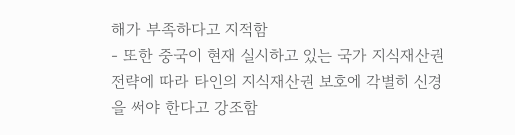해가 부족하다고 지적함
- 또한 중국이 현재 실시하고 있는 국가 지식재산권 전략에 따라 타인의 지식재산권 보호에 각별히 신경을 써야 한다고 강조함